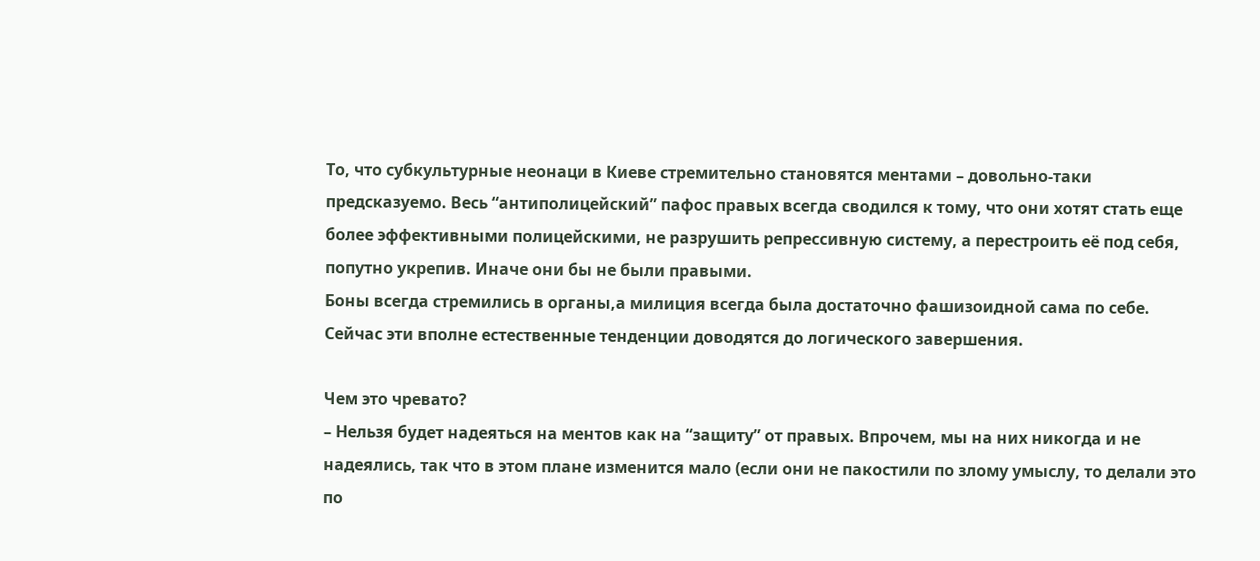То, что субкультурные неонаци в Киеве стремительно становятся ментами – довольно-таки предсказуемо. Весь “антиполицейский” пафос правых всегда сводился к тому, что они хотят стать еще более эффективными полицейскими, не разрушить репрессивную систему, а перестроить её под себя, попутно укрепив. Иначе они бы не были правыми.
Боны всегда стремились в органы,а милиция всегда была достаточно фашизоидной сама по себе. Сейчас эти вполне естественные тенденции доводятся до логического завершения.

Чем это чревато?
– Нельзя будет надеяться на ментов как на “защиту” от правых. Впрочем, мы на них никогда и не надеялись, так что в этом плане изменится мало (если они не пакостили по злому умыслу, то делали это по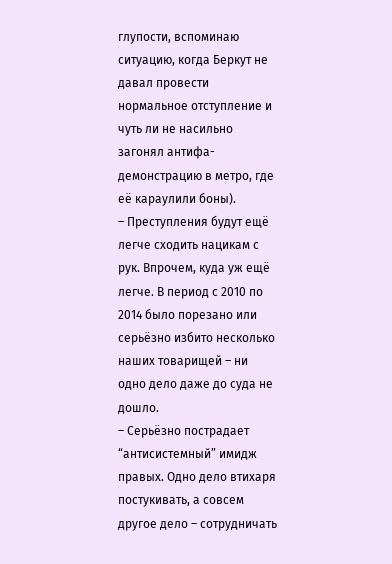глупости, вспоминаю ситуацию, когда Беркут не давал провести нормальное отступление и чуть ли не насильно загонял антифа-демонстрацию в метро, где её караулили боны).
– Преступления будут ещё легче сходить нацикам с рук. Впрочем, куда уж ещё легче. В период с 2010 по 2014 было порезано или серьёзно избито несколько наших товарищей – ни одно дело даже до суда не дошло.
– Серьёзно пострадает “антисистемный” имидж правых. Одно дело втихаря постукивать, а совсем другое дело – сотрудничать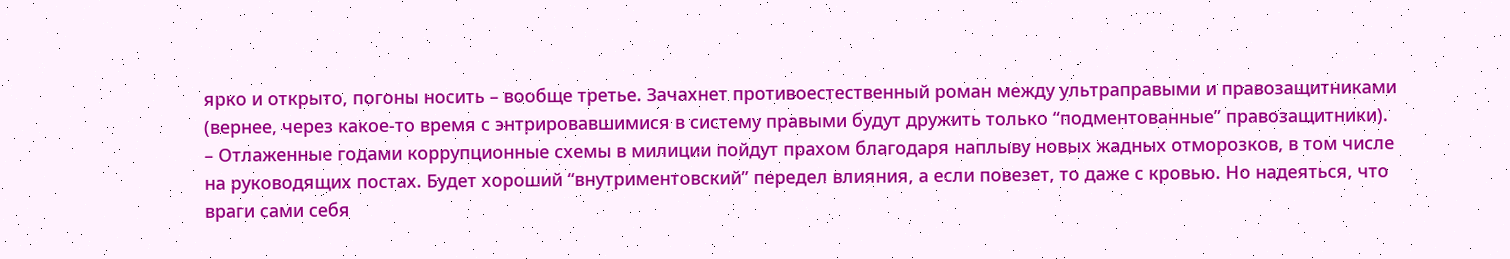ярко и открыто, погоны носить – вообще третье. Зачахнет противоестественный роман между ультраправыми и правозащитниками (вернее, через какое-то время с энтрировавшимися в систему правыми будут дружить только “подментованные” правозащитники).
– Отлаженные годами коррупционные схемы в милиции пойдут прахом благодаря наплыву новых жадных отморозков, в том числе на руководящих постах. Будет хороший “внутриментовский” передел влияния, а если повезет, то даже с кровью. Но надеяться, что враги сами себя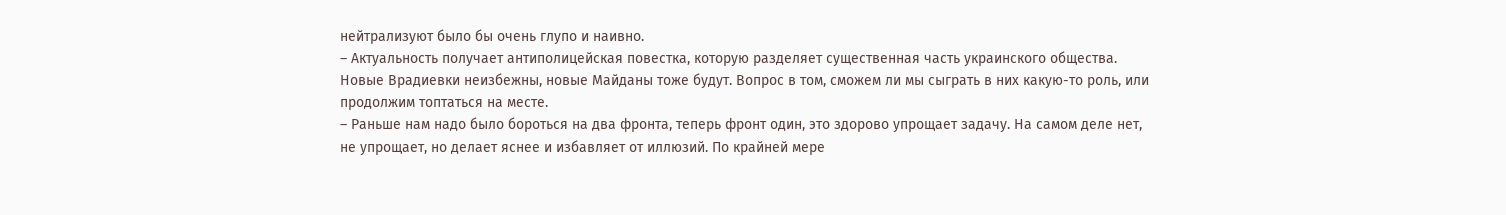нейтрализуют было бы очень глупо и наивно.
– Актуальность получает антиполицейская повестка, которую разделяет существенная часть украинского общества. Новые Врадиевки неизбежны, новые Майданы тоже будут. Вопрос в том, сможем ли мы сыграть в них какую-то роль, или продолжим топтаться на месте.
– Раньше нам надо было бороться на два фронта, теперь фронт один, это здорово упрощает задачу. На самом деле нет, не упрощает, но делает яснее и избавляет от иллюзий. По крайней мере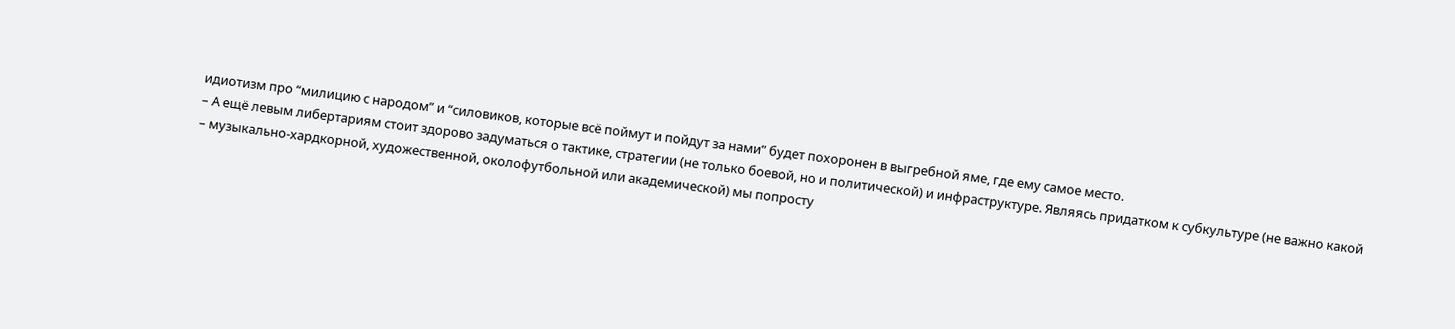идиотизм про “милицию с народом” и “силовиков, которые всё поймут и пойдут за нами” будет похоронен в выгребной яме, где ему самое место.
– А ещё левым либертариям стоит здорово задуматься о тактике, стратегии (не только боевой, но и политической) и инфраструктуре. Являясь придатком к субкультуре (не важно какой – музыкально-хардкорной, художественной, околофутбольной или академической) мы попросту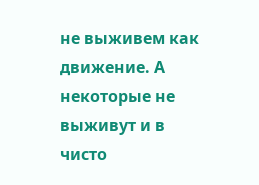не выживем как движение. А некоторые не выживут и в чисто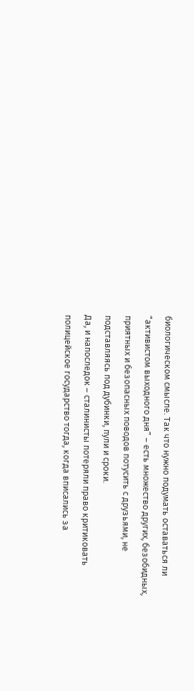биологическом смысле. Так что нужно подумать оставаться ли “активистом выходного дня” – есть множество других, безобидных, приятных и безопасных поводов потусить с друзьями, не подставляясь под дубинки, пули и сроки.
Да, и напоследок – сталинисты потеряли право критиковать полицейское государство тогда, когда вписались за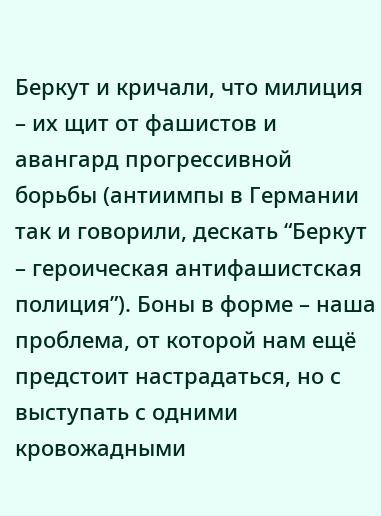Беркут и кричали, что милиция – их щит от фашистов и авангард прогрессивной борьбы (антиимпы в Германии так и говорили, дескать “Беркут – героическая антифашистская полиция”). Боны в форме – наша проблема, от которой нам ещё предстоит настрадаться, но с выступать с одними кровожадными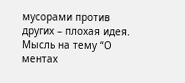мусорами против других – плохая идея.
Мысль на тему “О ментах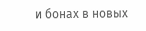и бонах в новых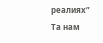реалиях”
Та нам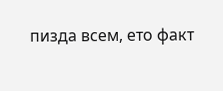пизда всем, ето факт